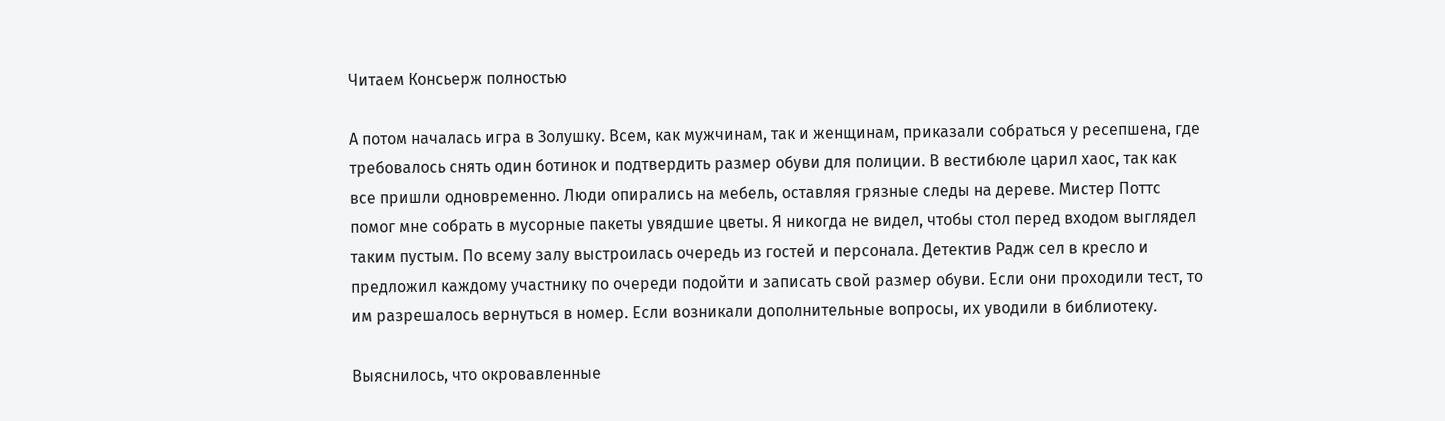Читаем Консьерж полностью

А потом началась игра в Золушку. Всем, как мужчинам, так и женщинам, приказали собраться у ресепшена, где требовалось снять один ботинок и подтвердить размер обуви для полиции. В вестибюле царил хаос, так как все пришли одновременно. Люди опирались на мебель, оставляя грязные следы на дереве. Мистер Поттс помог мне собрать в мусорные пакеты увядшие цветы. Я никогда не видел, чтобы стол перед входом выглядел таким пустым. По всему залу выстроилась очередь из гостей и персонала. Детектив Радж сел в кресло и предложил каждому участнику по очереди подойти и записать свой размер обуви. Если они проходили тест, то им разрешалось вернуться в номер. Если возникали дополнительные вопросы, их уводили в библиотеку.

Выяснилось, что окровавленные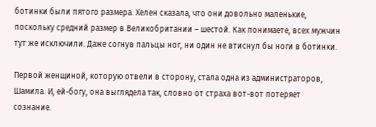ботинки были пятого размера. Хелен сказала, что они довольно маленькие, поскольку средний размер в Великобритании – шестой. Как понимаете, всех мужчин тут же исключили. Даже согнув пальцы ног, ни один не втиснул бы ноги в ботинки.

Первой женщиной, которую отвели в сторону, стала одна из администраторов, Шамила. И, ей-богу, она выглядела так, словно от страха вот-вот потеряет сознание.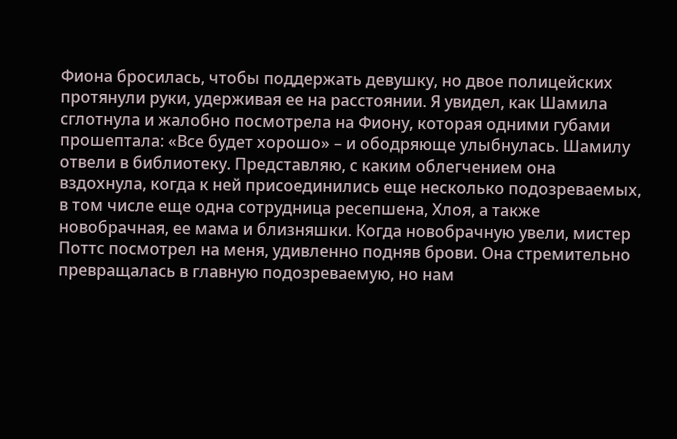Фиона бросилась, чтобы поддержать девушку, но двое полицейских протянули руки, удерживая ее на расстоянии. Я увидел, как Шамила сглотнула и жалобно посмотрела на Фиону, которая одними губами прошептала: «Все будет хорошо» – и ободряюще улыбнулась. Шамилу отвели в библиотеку. Представляю, с каким облегчением она вздохнула, когда к ней присоединились еще несколько подозреваемых, в том числе еще одна сотрудница ресепшена, Хлоя, а также новобрачная, ее мама и близняшки. Когда новобрачную увели, мистер Поттс посмотрел на меня, удивленно подняв брови. Она стремительно превращалась в главную подозреваемую, но нам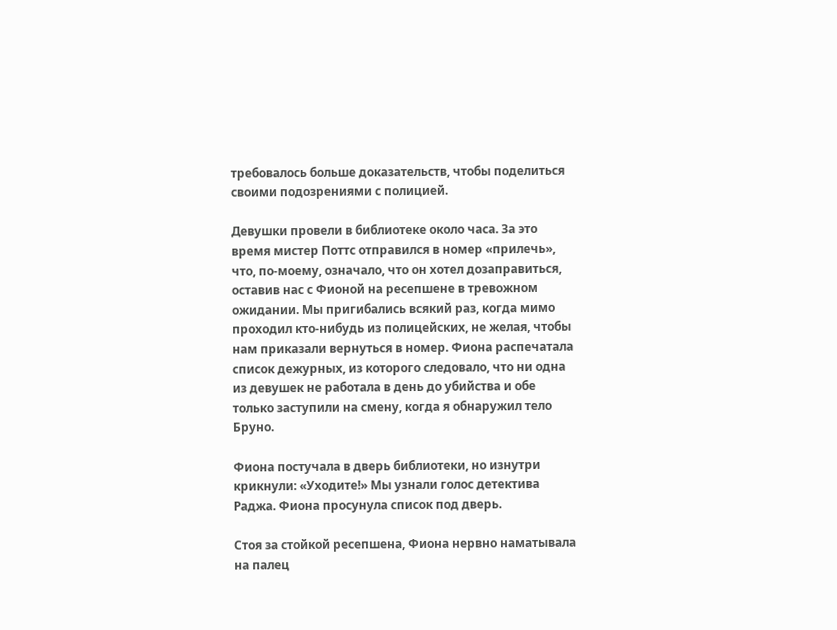требовалось больше доказательств, чтобы поделиться своими подозрениями с полицией.

Девушки провели в библиотеке около часа. За это время мистер Поттс отправился в номер «прилечь», что, по-моему, означало, что он хотел дозаправиться, оставив нас с Фионой на ресепшене в тревожном ожидании. Мы пригибались всякий раз, когда мимо проходил кто-нибудь из полицейских, не желая, чтобы нам приказали вернуться в номер. Фиона распечатала список дежурных, из которого следовало, что ни одна из девушек не работала в день до убийства и обе только заступили на смену, когда я обнаружил тело Бруно.

Фиона постучала в дверь библиотеки, но изнутри крикнули: «Уходите!» Мы узнали голос детектива Раджа. Фиона просунула список под дверь.

Стоя за стойкой ресепшена, Фиона нервно наматывала на палец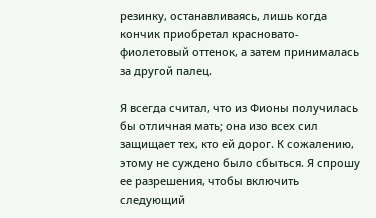резинку, останавливаясь, лишь когда кончик приобретал красновато-фиолетовый оттенок, а затем принималась за другой палец.

Я всегда считал, что из Фионы получилась бы отличная мать; она изо всех сил защищает тех, кто ей дорог. К сожалению, этому не суждено было сбыться. Я спрошу ее разрешения, чтобы включить следующий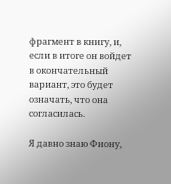фрагмент в книгу, и, если в итоге он войдет в окончательный вариант, это будет означать, что она согласилась.

Я давно знаю Фиону,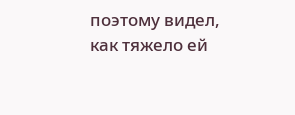поэтому видел, как тяжело ей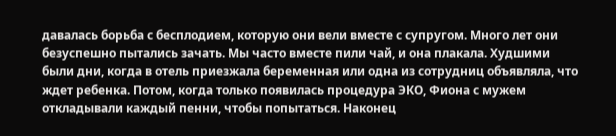давалась борьба с бесплодием, которую они вели вместе с супругом. Много лет они безуспешно пытались зачать. Мы часто вместе пили чай, и она плакала. Худшими были дни, когда в отель приезжала беременная или одна из сотрудниц объявляла, что ждет ребенка. Потом, когда только появилась процедура ЭКО, Фиона с мужем откладывали каждый пенни, чтобы попытаться. Наконец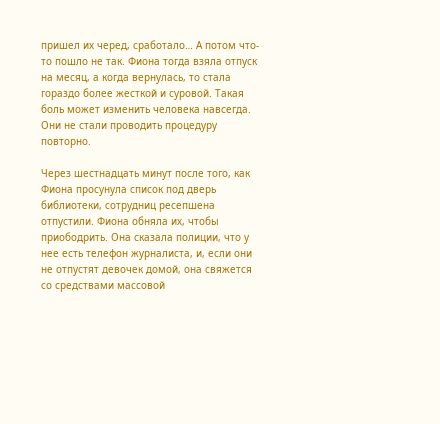пришел их черед, сработало… А потом что-то пошло не так. Фиона тогда взяла отпуск на месяц, а когда вернулась, то стала гораздо более жесткой и суровой. Такая боль может изменить человека навсегда. Они не стали проводить процедуру повторно.

Через шестнадцать минут после того, как Фиона просунула список под дверь библиотеки, сотрудниц ресепшена отпустили. Фиона обняла их, чтобы приободрить. Она сказала полиции, что у нее есть телефон журналиста, и, если они не отпустят девочек домой, она свяжется со средствами массовой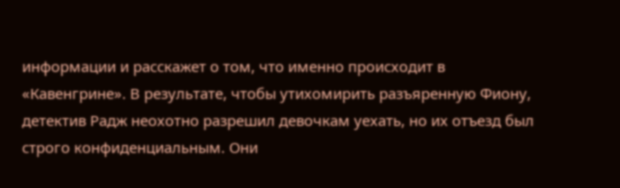информации и расскажет о том, что именно происходит в «Кавенгрине». В результате, чтобы утихомирить разъяренную Фиону, детектив Радж неохотно разрешил девочкам уехать, но их отъезд был строго конфиденциальным. Они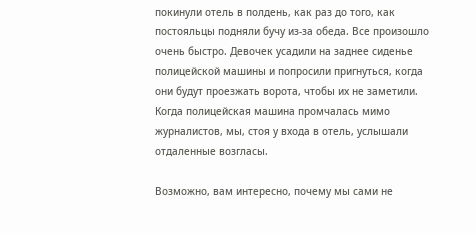покинули отель в полдень, как раз до того, как постояльцы подняли бучу из-за обеда. Все произошло очень быстро. Девочек усадили на заднее сиденье полицейской машины и попросили пригнуться, когда они будут проезжать ворота, чтобы их не заметили. Когда полицейская машина промчалась мимо журналистов, мы, стоя у входа в отель, услышали отдаленные возгласы.

Возможно, вам интересно, почему мы сами не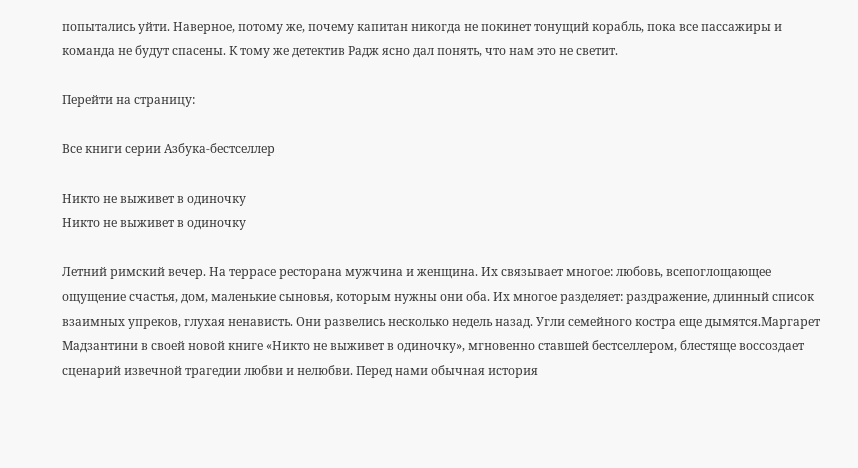попытались уйти. Наверное, потому же, почему капитан никогда не покинет тонущий корабль, пока все пассажиры и команда не будут спасены. К тому же детектив Радж ясно дал понять, что нам это не светит.

Перейти на страницу:

Все книги серии Азбука-бестселлер

Никто не выживет в одиночку
Никто не выживет в одиночку

Летний римский вечер. На террасе ресторана мужчина и женщина. Их связывает многое: любовь, всепоглощающее ощущение счастья, дом, маленькие сыновья, которым нужны они оба. Их многое разделяет: раздражение, длинный список взаимных упреков, глухая ненависть. Они развелись несколько недель назад. Угли семейного костра еще дымятся.Маргарет Мадзантини в своей новой книге «Никто не выживет в одиночку», мгновенно ставшей бестселлером, блестяще воссоздает сценарий извечной трагедии любви и нелюбви. Перед нами обычная история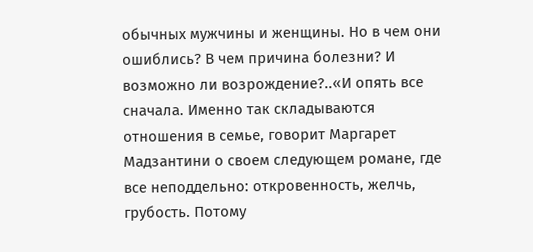обычных мужчины и женщины. Но в чем они ошиблись? В чем причина болезни? И возможно ли возрождение?..«И опять все сначала. Именно так складываются отношения в семье, говорит Маргарет Мадзантини о своем следующем романе, где все неподдельно: откровенность, желчь, грубость. Потому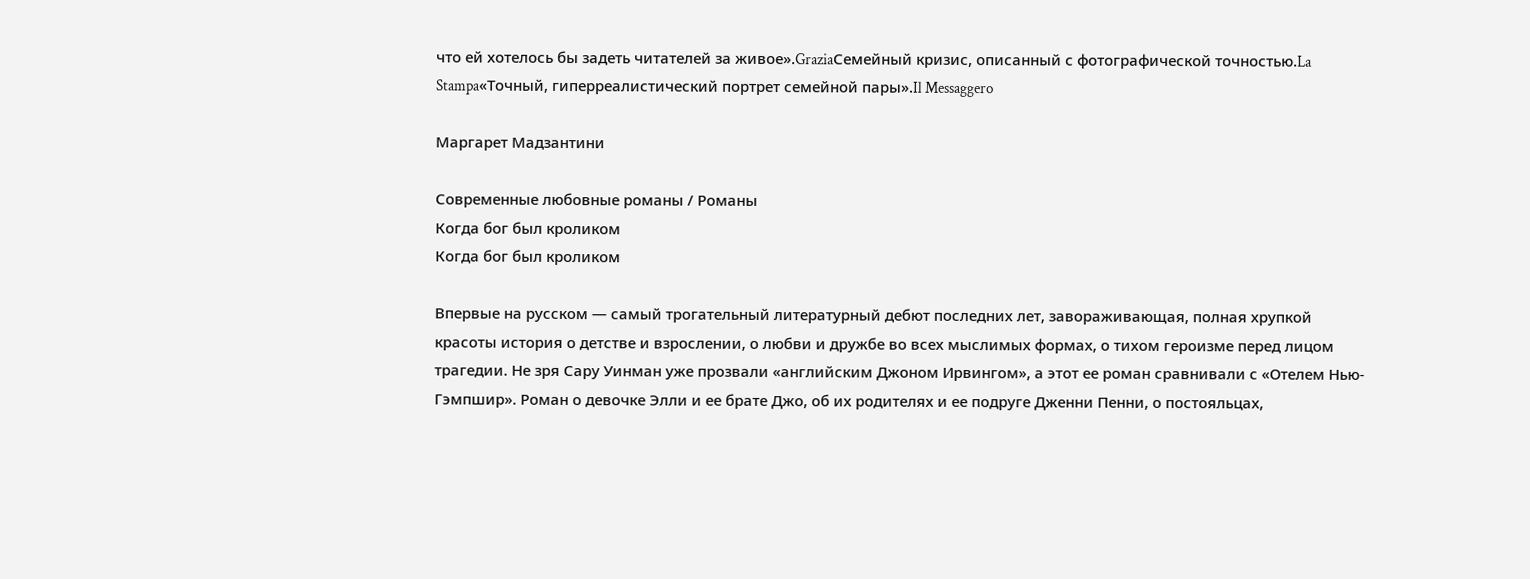что ей хотелось бы задеть читателей за живое».GraziaСемейный кризис, описанный с фотографической точностью.La Stampa«Точный, гиперреалистический портрет семейной пары».Il Messaggero

Маргарет Мадзантини

Современные любовные романы / Романы
Когда бог был кроликом
Когда бог был кроликом

Впервые на русском — самый трогательный литературный дебют последних лет, завораживающая, полная хрупкой красоты история о детстве и взрослении, о любви и дружбе во всех мыслимых формах, о тихом героизме перед лицом трагедии. Не зря Сару Уинман уже прозвали «английским Джоном Ирвингом», а этот ее роман сравнивали с «Отелем Нью-Гэмпшир». Роман о девочке Элли и ее брате Джо, об их родителях и ее подруге Дженни Пенни, о постояльцах,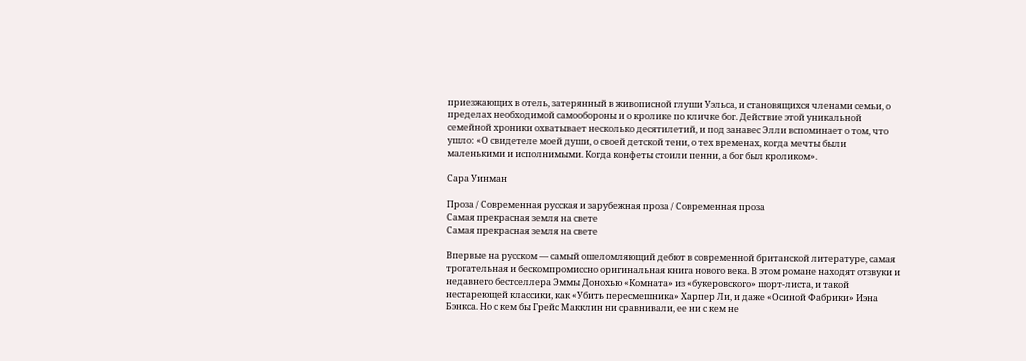приезжающих в отель, затерянный в живописной глуши Уэльса, и становящихся членами семьи, о пределах необходимой самообороны и о кролике по кличке бог. Действие этой уникальной семейной хроники охватывает несколько десятилетий, и под занавес Элли вспоминает о том, что ушло: «О свидетеле моей души, о своей детской тени, о тех временах, когда мечты были маленькими и исполнимыми. Когда конфеты стоили пенни, а бог был кроликом».

Сара Уинман

Проза / Современная русская и зарубежная проза / Современная проза
Самая прекрасная земля на свете
Самая прекрасная земля на свете

Впервые на русском — самый ошеломляющий дебют в современной британской литературе, самая трогательная и бескомпромиссно оригинальная книга нового века. В этом романе находят отзвуки и недавнего бестселлера Эммы Донохью «Комната» из «букеровского» шорт-листа, и такой нестареющей классики, как «Убить пересмешника» Харпер Ли, и даже «Осиной Фабрики» Иэна Бэнкса. Но с кем бы Грейс Макклин ни сравнивали, ее ни с кем не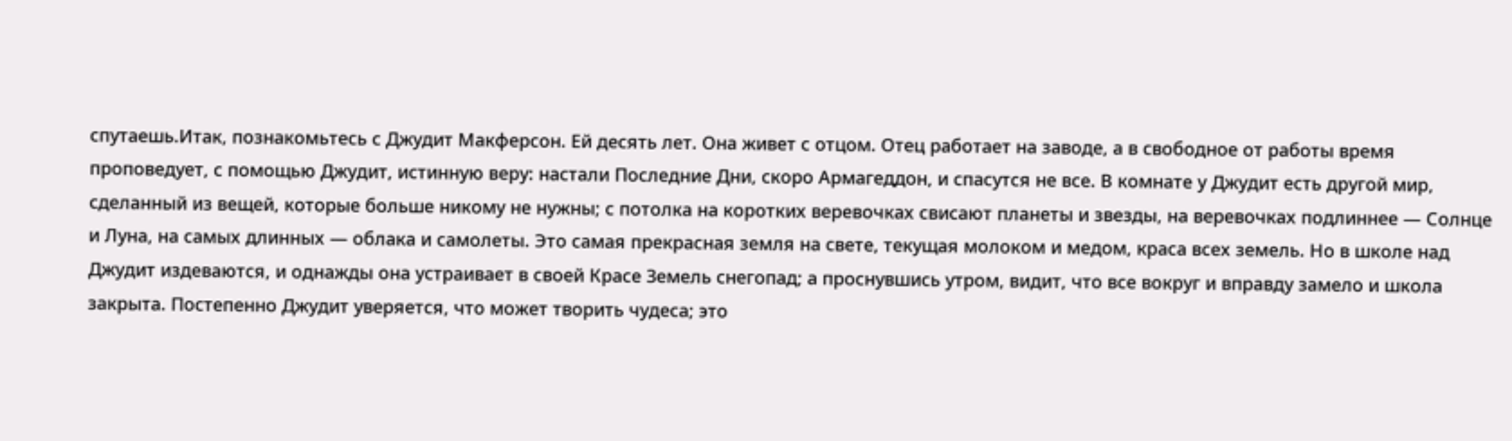спутаешь.Итак, познакомьтесь с Джудит Макферсон. Ей десять лет. Она живет с отцом. Отец работает на заводе, а в свободное от работы время проповедует, с помощью Джудит, истинную веру: настали Последние Дни, скоро Армагеддон, и спасутся не все. В комнате у Джудит есть другой мир, сделанный из вещей, которые больше никому не нужны; с потолка на коротких веревочках свисают планеты и звезды, на веревочках подлиннее — Солнце и Луна, на самых длинных — облака и самолеты. Это самая прекрасная земля на свете, текущая молоком и медом, краса всех земель. Но в школе над Джудит издеваются, и однажды она устраивает в своей Красе Земель снегопад; а проснувшись утром, видит, что все вокруг и вправду замело и школа закрыта. Постепенно Джудит уверяется, что может творить чудеса; это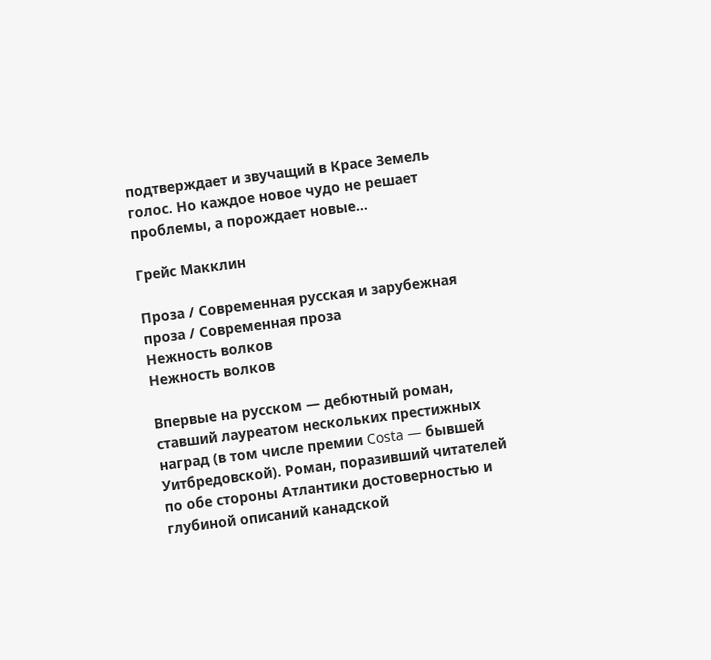подтверждает и звучащий в Красе Земель голос. Но каждое новое чудо не решает проблемы, а порождает новые…

Грейс Макклин

Проза / Современная русская и зарубежная проза / Современная проза
Нежность волков
Нежность волков

Впервые на русском — дебютный роман, ставший лауреатом нескольких престижных наград (в том числе премии Costa — бывшей Уитбредовской). Роман, поразивший читателей по обе стороны Атлантики достоверностью и глубиной описаний канадской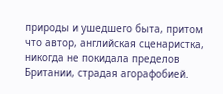природы и ушедшего быта, притом что автор, английская сценаристка, никогда не покидала пределов Британии, страдая агорафобией.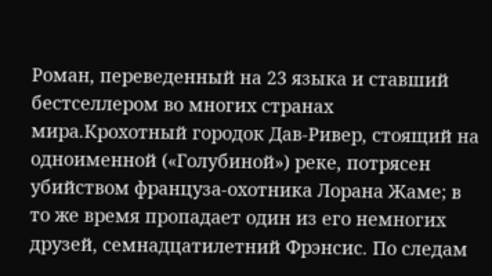Роман, переведенный на 23 языка и ставший бестселлером во многих странах мира.Крохотный городок Дав-Ривер, стоящий на одноименной («Голубиной») реке, потрясен убийством француза-охотника Лорана Жаме; в то же время пропадает один из его немногих друзей, семнадцатилетний Фрэнсис. По следам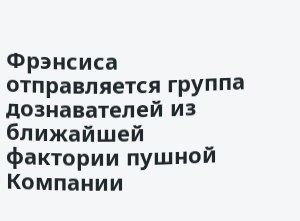Фрэнсиса отправляется группа дознавателей из ближайшей фактории пушной Компании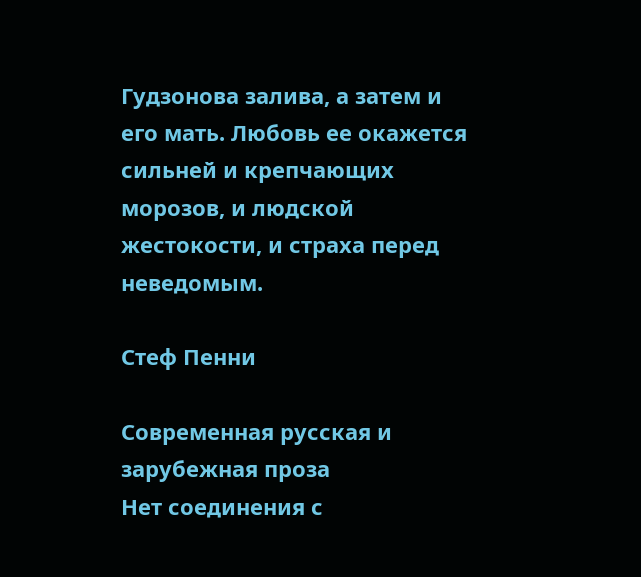Гудзонова залива, а затем и его мать. Любовь ее окажется сильней и крепчающих морозов, и людской жестокости, и страха перед неведомым.

Стеф Пенни

Современная русская и зарубежная проза
Нет соединения с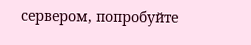сервером, попробуйте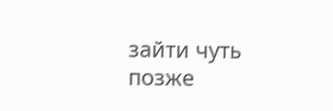зайти чуть позже